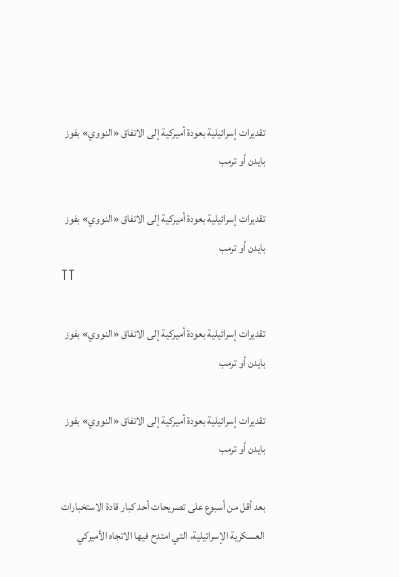تقديرات إسرائيلية بعودة أميركية إلى الاتفاق «النووي» بفوز بايدن أو ترمب

تقديرات إسرائيلية بعودة أميركية إلى الاتفاق «النووي» بفوز بايدن أو ترمب
TT

تقديرات إسرائيلية بعودة أميركية إلى الاتفاق «النووي» بفوز بايدن أو ترمب

تقديرات إسرائيلية بعودة أميركية إلى الاتفاق «النووي» بفوز بايدن أو ترمب

بعد أقل من أسبوع على تصريحات أحد كبار قادة الاستخبارات العسكرية الإسرائيلية، التي امتدح فيها الاتجاه الأميركي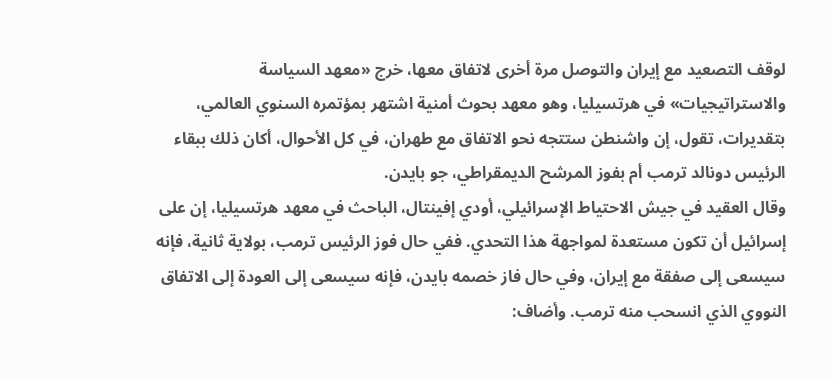لوقف التصعيد مع إيران والتوصل مرة أخرى لاتفاق معها، خرج «معهد السياسة والاستراتيجيات» في هرتسيليا، وهو معهد بحوث أمنية اشتهر بمؤتمره السنوي العالمي، بتقديرات، تقول، إن واشنطن ستتجه نحو الاتفاق مع طهران، في كل الأحوال، أكان ذلك ببقاء الرئيس دونالد ترمب أم بفوز المرشح الديمقراطي، جو بايدن.
وقال العقيد في جيش الاحتياط الإسرائيلي، أودي إفينتال، الباحث في معهد هرتسيليا، إن على إسرائيل أن تكون مستعدة لمواجهة هذا التحدي. ففي حال فوز الرئيس ترمب، بولاية ثانية، فإنه سيسعى إلى صفقة مع إيران، وفي حال فاز خصمه بايدن، فإنه سيسعى إلى العودة إلى الاتفاق النووي الذي انسحب منه ترمب. وأضاف: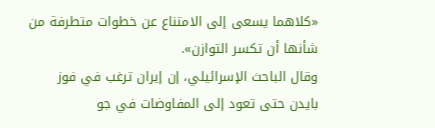«كلاهما يسعى إلى الامتناع عن خطوات متطرفة من شأنها أن تكسر التوازن».
وقال الباحث الإسرائيلي، إن إيران ترغب في فوز بايدن حتى تعود إلى المفاوضات في جو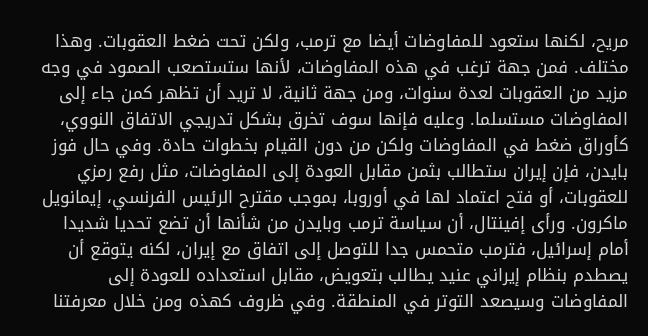مريح، لكنها ستعود للمفاوضات أيضا مع ترمب، ولكن تحت ضغط العقوبات. وهذا مختلف. فمن جهة ترغب في هذه المفاوضات، لأنها ستستصعب الصمود في وجه مزيد من العقوبات لعدة سنوات، ومن جهة ثانية، لا تريد أن تظهر كمن جاء إلى المفاوضات مستسلما. وعليه فإنها سوف تخرق بشكل تدريجي الاتفاق النووي، كأوراق ضغط في المفاوضات ولكن من دون القيام بخطوات حادة. وفي حال فوز بايدن، فإن إيران ستطالب بثمن مقابل العودة إلى المفاوضات، مثل رفع رمزي للعقوبات، أو فتح اعتماد لها في أوروبا، بموجب مقترح الرئيس الفرنسي، إيمانويل ماكرون. ورأى إفينتال، أن سياسة ترمب وبايدن من شأنها أن تضع تحديا شديدا أمام إسرائيل، فترمب متحمس جدا للتوصل إلى اتفاق مع إيران، لكنه يتوقع أن يصطدم بنظام إيراني عنيد يطالب بتعويض، مقابل استعداده للعودة إلى المفاوضات وسيصعد التوتر في المنطقة. وفي ظروف كهذه ومن خلال معرفتنا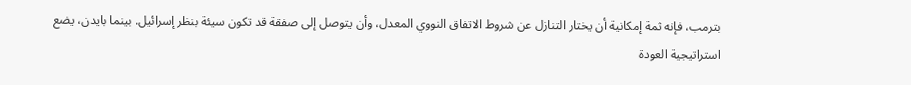بترمب، فإنه ثمة إمكانية أن يختار التنازل عن شروط الاتفاق النووي المعدل، وأن يتوصل إلى صفقة قد تكون سيئة بنظر إسرائيل. بينما بايدن، يضع استراتيجية العودة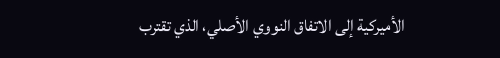الأميركية إلى الاتفاق النووي الأصلي، الذي تقترب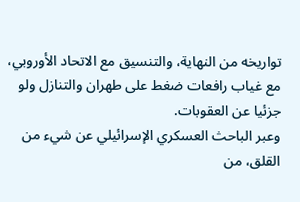تواريخه من النهاية، والتنسيق مع الاتحاد الأوروبي، مع غياب رافعات ضغط على طهران والتنازل ولو جزئيا عن العقوبات.
وعبر الباحث العسكري الإسرائيلي عن شيء من القلق، من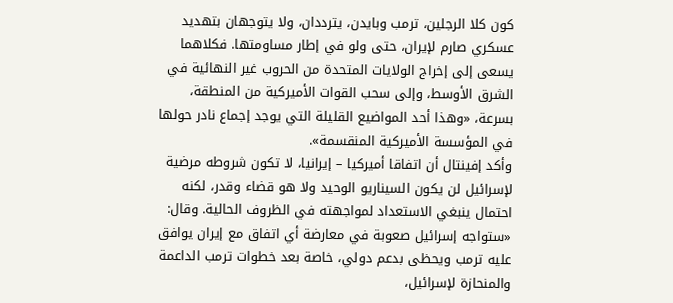كون كلا الرجلين، ترمب وبايدن، يترددان، ولا يتوجهان بتهديد عسكري صارم لإيران، حتى ولو في إطار مساومتها. فكلاهما يسعى إلى إخراج الولايات المتحدة من الحروب غير النهائية في الشرق الأوسط، وإلى سحب القوات الأميركية من المنطقة، بسرعة، «وهذا أحد المواضيع القليلة التي يوجد إجماع نادر حولها في المؤسسة الأميركية المنقسمة».
وأكد إفينتال أن اتفاقا أميركيا – إيرانيا، لا تكون شروطه مرضية لإسرائيل لن يكون السيناريو الوحيد ولا هو قضاء وقدر، لكنه احتمال ينبغي الاستعداد لمواجهته في الظروف الحالية. وقال: «ستواجه إسرائيل صعوبة في معارضة أي اتفاق مع إيران يوافق عليه ترمب ويحظى بدعم دولي، خاصة بعد خطوات ترمب الداعمة والمنحازة لإسرائيل،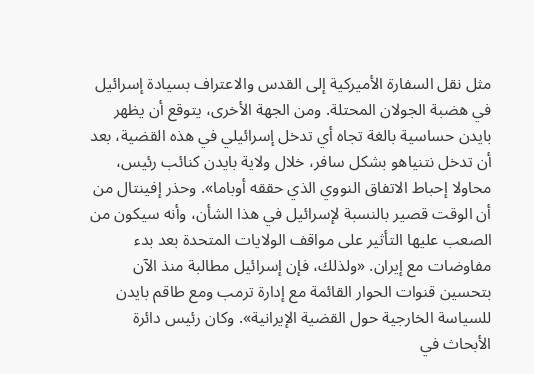مثل نقل السفارة الأميركية إلى القدس والاعتراف بسيادة إسرائيل في هضبة الجولان المحتلة. ومن الجهة الأخرى، يتوقع أن يظهر بايدن حساسية بالغة تجاه أي تدخل إسرائيلي في هذه القضية، بعد أن تدخل نتنياهو بشكل سافر، خلال ولاية بايدن كنائب رئيس، محاولا إحباط الاتفاق النووي الذي حققه أوباما». وحذر إفينتال من أن الوقت قصير بالنسبة لإسرائيل في هذا الشأن، وأنه سيكون من الصعب عليها التأثير على مواقف الولايات المتحدة بعد بدء مفاوضات مع إيران. «ولذلك، فإن إسرائيل مطالبة منذ الآن بتحسين قنوات الحوار القائمة مع إدارة ترمب ومع طاقم بايدن للسياسة الخارجية حول القضية الإيرانية». وكان رئيس دائرة الأبحاث في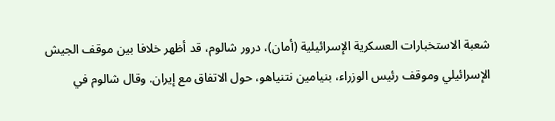شعبة الاستخبارات العسكرية الإسرائيلية (أمان)، درور شالوم، قد أظهر خلافا بين موقف الجيش الإسرائيلي وموقف رئيس الوزراء، بنيامين نتنياهو، حول الاتفاق مع إيران. وقال شالوم في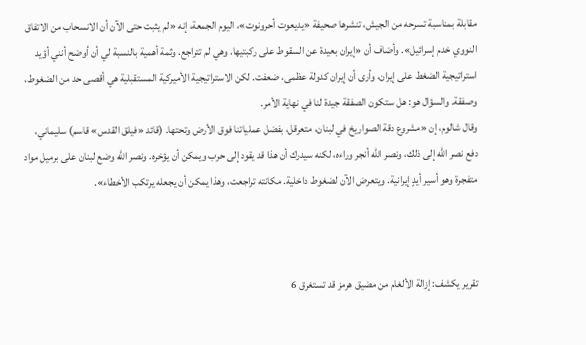مقابلة بمناسبة تسرحه من الجيش، تنشرها صحيفة «يديعوت أحرونوت»، اليوم الجمعة، إنه «لم يثبت حتى الآن أن الانسحاب من الاتفاق النووي خدم إسرائيل». وأضاف أن «إيران بعيدة عن السقوط على ركبتيها. وهي لم تتراجع. وثمة أهمية بالنسبة لي أن أوضح أنني أؤيد استراتيجية الضغط على إيران، وأرى أن إيران كدولة عظمى، ضعفت. لكن الاستراتيجية الأميركية المستقبلية هي أقصى حد من الضغوط، وصفقة. والسؤال هو: هل ستكون الصفقة جيدة لنا في نهاية الأمر.
وقال شالوم، إن «مشروع دقة الصواريخ في لبنان، متعرقل، بفضل عملياتنا فوق الأرض وتحتها. (قائد «فيلق القدس» قاسم) سليماني، دفع نصر الله إلى ذلك، ونصر الله أنجر وراءه، لكنه سيدرك أن هذا قد يقود إلى حرب ويمكن أن يؤخره. ونصر الله وضع لبنان على برميل مواد متفجرة وهو أسير أيدٍ إيرانية. ويتعرض الآن لضغوط داخلية. مكانته تراجعت، وهذا يمكن أن يجعله يرتكب الأخطاء».



تقرير يكشف: إزالة الألغام من مضيق هرمز قد تستغرق 6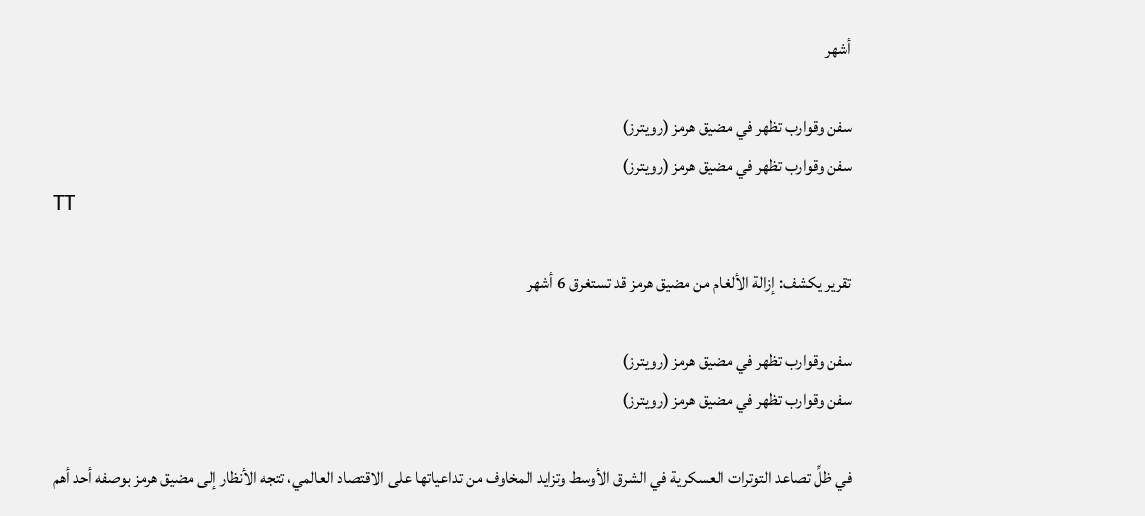أشهر

سفن وقوارب تظهر في مضيق هرمز (رويترز)
سفن وقوارب تظهر في مضيق هرمز (رويترز)
TT

تقرير يكشف: إزالة الألغام من مضيق هرمز قد تستغرق 6 أشهر

سفن وقوارب تظهر في مضيق هرمز (رويترز)
سفن وقوارب تظهر في مضيق هرمز (رويترز)

في ظلِّ تصاعد التوترات العسكرية في الشرق الأوسط وتزايد المخاوف من تداعياتها على الاقتصاد العالمي، تتجه الأنظار إلى مضيق هرمز بوصفه أحد أهم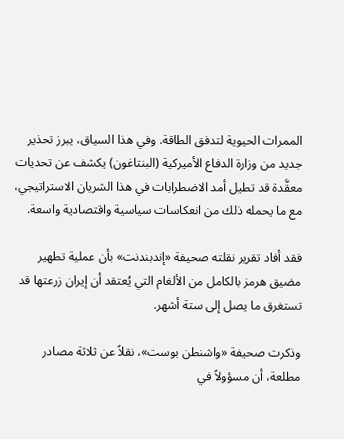الممرات الحيوية لتدفق الطاقة. وفي هذا السياق، يبرز تحذير جديد من وزارة الدفاع الأميركية (البنتاغون) يكشف عن تحديات معقَّدة قد تطيل أمد الاضطرابات في هذا الشريان الاستراتيجي، مع ما يحمله ذلك من انعكاسات سياسية واقتصادية واسعة.

فقد أفاد تقرير نقلته صحيفة «إندبندنت» بأن عملية تطهير مضيق هرمز بالكامل من الألغام التي يُعتقد أن إيران زرعتها قد تستغرق ما يصل إلى ستة أشهر.

وذكرت صحيفة «واشنطن بوست»، نقلاً عن ثلاثة مصادر مطلعة، أن مسؤولاً في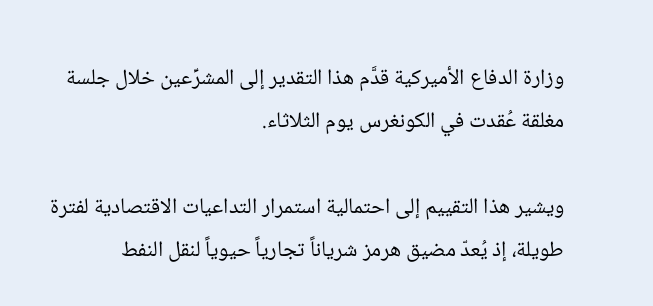وزارة الدفاع الأميركية قدَّم هذا التقدير إلى المشرِّعين خلال جلسة مغلقة عُقدت في الكونغرس يوم الثلاثاء.

ويشير هذا التقييم إلى احتمالية استمرار التداعيات الاقتصادية لفترة طويلة، إذ يُعدّ مضيق هرمز شرياناً تجارياً حيوياً لنقل النفط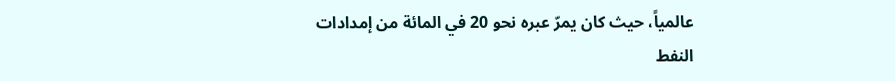عالمياً، حيث كان يمرّ عبره نحو 20 في المائة من إمدادات النفط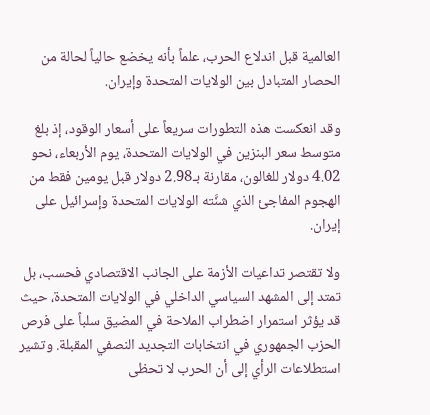العالمية قبل اندلاع الحرب، علماً بأنه يخضع حالياً لحالة من الحصار المتبادل بين الولايات المتحدة وإيران.

وقد انعكست هذه التطورات سريعاً على أسعار الوقود، إذ بلغ متوسط سعر البنزين في الولايات المتحدة، يوم الأربعاء، نحو 4.02 دولار للغالون، مقارنة بـ2.98 دولار قبل يومين فقط من الهجوم المفاجئ الذي شنَّته الولايات المتحدة وإسرائيل على إيران.

ولا تقتصر تداعيات الأزمة على الجانب الاقتصادي فحسب، بل تمتد إلى المشهد السياسي الداخلي في الولايات المتحدة، حيث قد يؤثر استمرار اضطراب الملاحة في المضيق سلباً على فرص الحزب الجمهوري في انتخابات التجديد النصفي المقبلة. وتشير استطلاعات الرأي إلى أن الحرب لا تحظى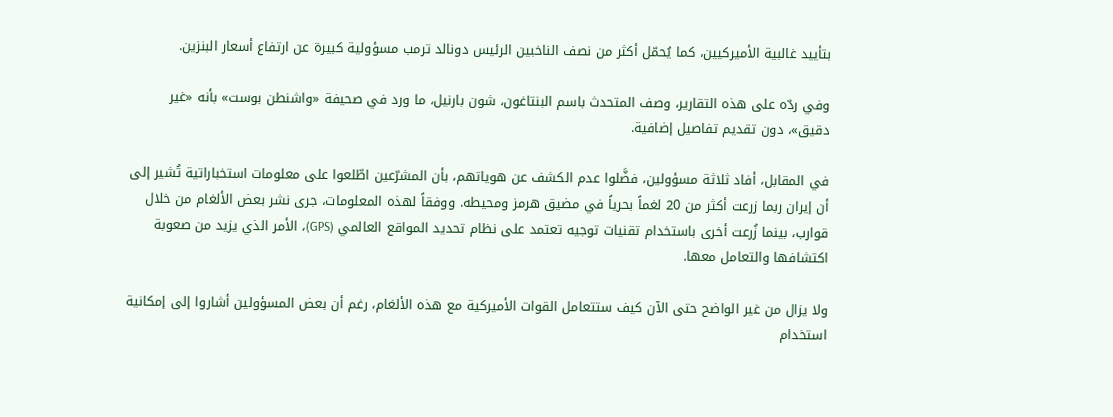بتأييد غالبية الأميركيين، كما يُحمّل أكثر من نصف الناخبين الرئيس دونالد ترمب مسؤولية كبيرة عن ارتفاع أسعار البنزين.

وفي ردّه على هذه التقارير، وصف المتحدث باسم البنتاغون، شون بارنيل، ما ورد في صحيفة «واشنطن بوست» بأنه «غير دقيق»، دون تقديم تفاصيل إضافية.

في المقابل، أفاد ثلاثة مسؤولين، فضَّلوا عدم الكشف عن هوياتهم، بأن المشرّعين اطّلعوا على معلومات استخباراتية تُشير إلى أن إيران ربما زرعت أكثر من 20 لغماً بحرياً في مضيق هرمز ومحيطه. ووفقاً لهذه المعلومات، جرى نشر بعض الألغام من خلال قوارب، بينما زُرعت أخرى باستخدام تقنيات توجيه تعتمد على نظام تحديد المواقع العالمي (GPS)، الأمر الذي يزيد من صعوبة اكتشافها والتعامل معها.

ولا يزال من غير الواضح حتى الآن كيف ستتعامل القوات الأميركية مع هذه الألغام، رغم أن بعض المسؤولين أشاروا إلى إمكانية استخدام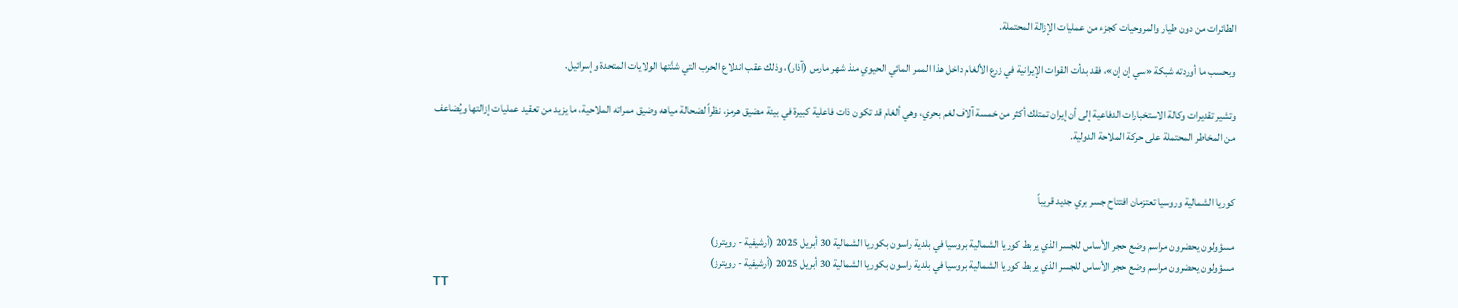الطائرات من دون طيار والمروحيات كجزء من عمليات الإزالة المحتملة.

وبحسب ما أوردته شبكة «سي إن إن»، فقد بدأت القوات الإيرانية في زرع الألغام داخل هذا الممر المائي الحيوي منذ شهر مارس (آذار)، وذلك عقب اندلاع الحرب التي شنَّتها الولايات المتحدة وإسرائيل.

وتشير تقديرات وكالة الاستخبارات الدفاعية إلى أن إيران تمتلك أكثر من خمسة آلاف لغم بحري، وهي ألغام قد تكون ذات فاعلية كبيرة في بيئة مضيق هرمز، نظراً لضحالة مياهه وضيق ممراته الملاحية، ما يزيد من تعقيد عمليات إزالتها ويُضاعف من المخاطر المحتملة على حركة الملاحة الدولية.


كوريا الشمالية وروسيا تعتزمان افتتاح جسر بري جديد قريباً

مسؤولون يحضرون مراسم وضع حجر الأساس للجسر الذي يربط كوريا الشمالية بروسيا في بلدية راسون بكوريا الشمالية 30 أبريل 2025 (أرشيفية - رويترز)
مسؤولون يحضرون مراسم وضع حجر الأساس للجسر الذي يربط كوريا الشمالية بروسيا في بلدية راسون بكوريا الشمالية 30 أبريل 2025 (أرشيفية - رويترز)
TT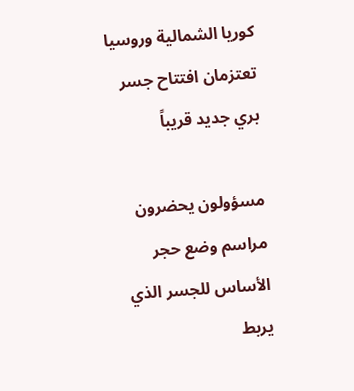كوريا الشمالية وروسيا تعتزمان افتتاح جسر بري جديد قريباً

مسؤولون يحضرون مراسم وضع حجر الأساس للجسر الذي يربط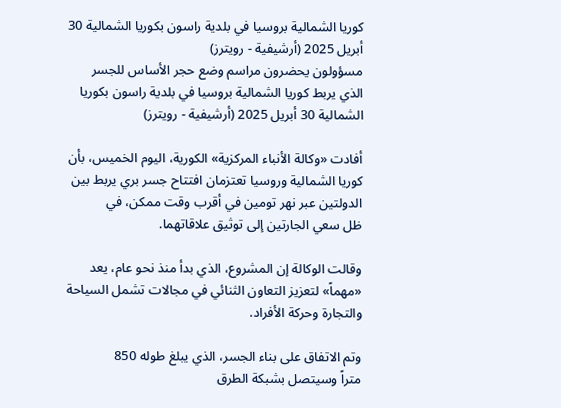كوريا الشمالية بروسيا في بلدية راسون بكوريا الشمالية 30 أبريل 2025 (أرشيفية - رويترز)
مسؤولون يحضرون مراسم وضع حجر الأساس للجسر الذي يربط كوريا الشمالية بروسيا في بلدية راسون بكوريا الشمالية 30 أبريل 2025 (أرشيفية - رويترز)

أفادت «وكالة الأنباء المركزية» الكورية، اليوم الخميس، بأن كوريا الشمالية وروسيا تعتزمان افتتاح جسر بري يربط بين الدولتين عبر نهر تومين في أقرب وقت ممكن، في ظل ‌سعي الجارتين ‌إلى توثيق ‌علاقاتهما.

وقالت الوكالة إن المشروع، الذي بدأ منذ نحو عام، يعد «مهماً» لتعزيز التعاون الثنائي في مجالات تشمل السياحة والتجارة وحركة الأفراد.

وتم الاتفاق على بناء الجسر، ‌الذي ‌يبلغ طوله 850 متراً ‌وسيتصل بشبكة الطرق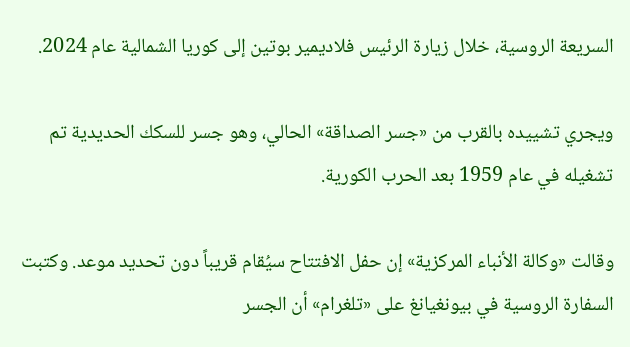السريعة ‌الروسية، خلال زيارة الرئيس فلاديمير بوتين إلى كوريا الشمالية عام 2024.

ويجري تشييده ‌بالقرب من «جسر الصداقة» الحالي، وهو جسر للسكك الحديدية تم تشغيله في عام 1959 بعد الحرب الكورية.

وقالت «وكالة الأنباء المركزية» إن حفل الافتتاح سيُقام قريباً دون تحديد موعد. وكتبت السفارة الروسية في بيونغيانغ على «تلغرام» أن الجسر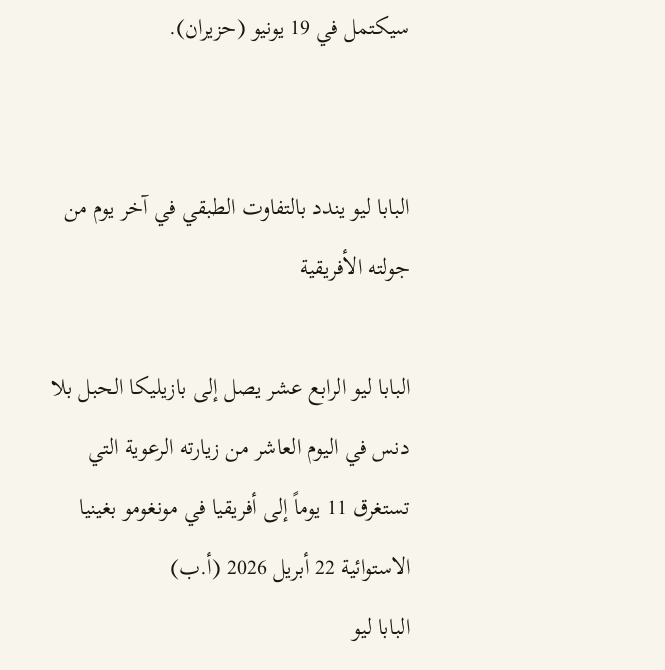سيكتمل في 19 يونيو (حزيران).


البابا ليو يندد بالتفاوت الطبقي في آخر يوم من جولته الأفريقية

البابا ليو الرابع عشر يصل إلى بازيليكا الحبل بلا دنس في اليوم العاشر من زيارته الرعوية التي تستغرق 11 يوماً إلى أفريقيا في مونغومو بغينيا الاستوائية 22 أبريل 2026 (أ.ب)
البابا ليو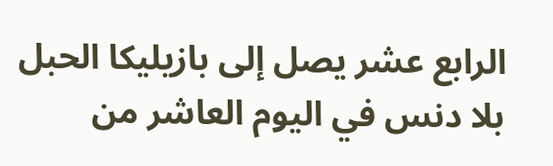الرابع عشر يصل إلى بازيليكا الحبل بلا دنس في اليوم العاشر من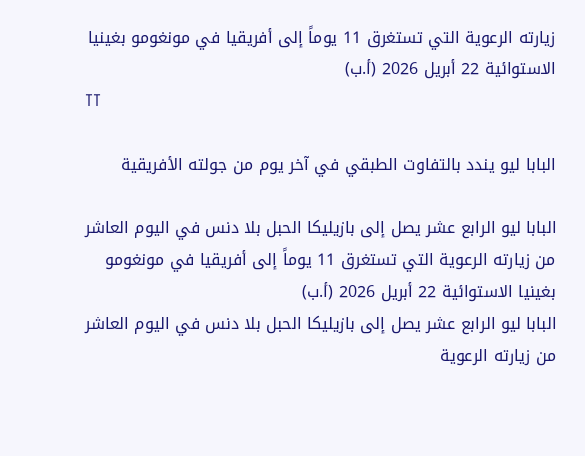زيارته الرعوية التي تستغرق 11 يوماً إلى أفريقيا في مونغومو بغينيا الاستوائية 22 أبريل 2026 (أ.ب)
TT

البابا ليو يندد بالتفاوت الطبقي في آخر يوم من جولته الأفريقية

البابا ليو الرابع عشر يصل إلى بازيليكا الحبل بلا دنس في اليوم العاشر من زيارته الرعوية التي تستغرق 11 يوماً إلى أفريقيا في مونغومو بغينيا الاستوائية 22 أبريل 2026 (أ.ب)
البابا ليو الرابع عشر يصل إلى بازيليكا الحبل بلا دنس في اليوم العاشر من زيارته الرعوية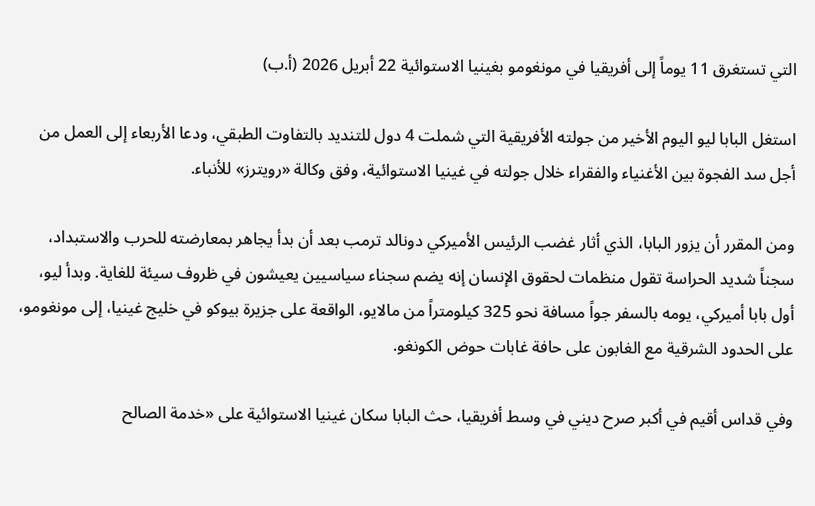التي تستغرق 11 يوماً إلى أفريقيا في مونغومو بغينيا الاستوائية 22 أبريل 2026 (أ.ب)

استغل البابا ليو اليوم الأخير من جولته الأفريقية التي شملت 4 دول للتنديد بالتفاوت الطبقي، ودعا الأربعاء إلى العمل من أجل سد الفجوة بين الأغنياء والفقراء خلال جولته في غينيا الاستوائية، وفق وكالة «رويترز» للأنباء.

ومن المقرر أن يزور البابا، الذي أثار غضب الرئيس الأميركي دونالد ترمب بعد أن بدأ يجاهر بمعارضته للحرب والاستبداد، سجناً شديد الحراسة تقول منظمات لحقوق الإنسان إنه يضم سجناء سياسيين يعيشون في ظروف سيئة للغاية. وبدأ ليو، أول بابا أميركي، يومه بالسفر جواً مسافة نحو 325 كيلومتراً من مالايو، الواقعة على جزيرة بيوكو في خليج غينيا، إلى مونغومو، على الحدود الشرقية مع الغابون على حافة غابات حوض الكونغو.

وفي قداس أقيم في أكبر صرح ديني في وسط أفريقيا، حث البابا سكان غينيا الاستوائية على «خدمة الصالح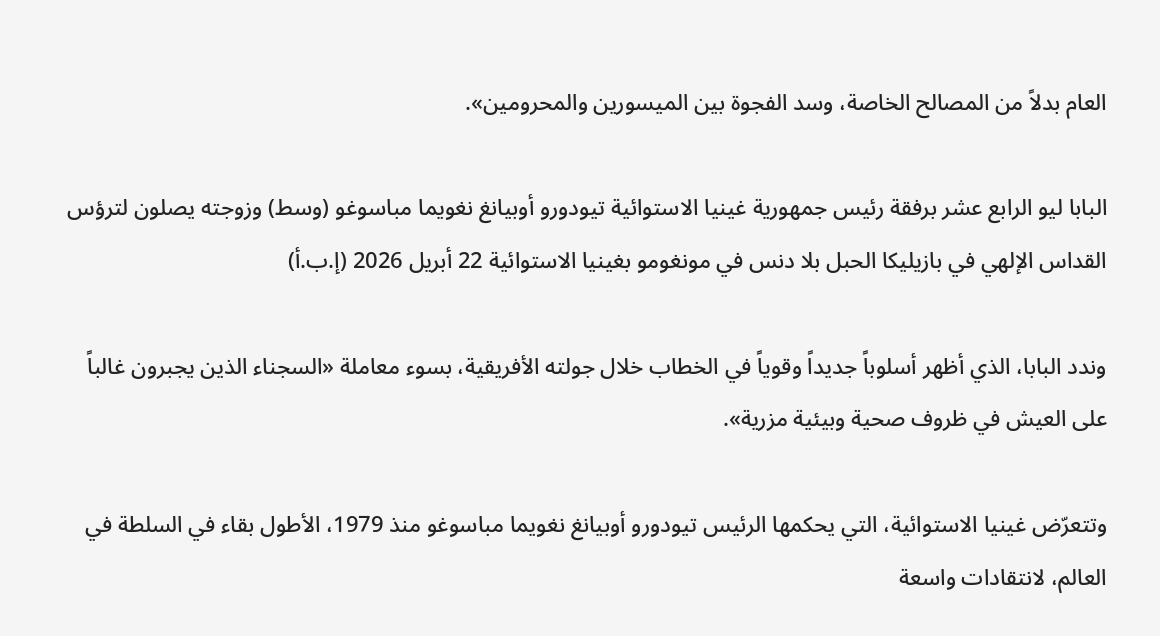العام بدلاً من المصالح الخاصة، وسد الفجوة بين الميسورين والمحرومين».

البابا ليو الرابع عشر برفقة رئيس جمهورية غينيا الاستوائية تيودورو أوبيانغ نغويما مباسوغو (وسط) وزوجته يصلون لترؤس القداس الإلهي في بازيليكا الحبل بلا دنس في مونغومو بغينيا الاستوائية 22 أبريل 2026 (إ.ب.أ)

وندد البابا، الذي أظهر أسلوباً جديداً وقوياً في الخطاب خلال جولته الأفريقية، بسوء معاملة «السجناء الذين يجبرون غالباً على العيش في ظروف صحية وبيئية مزرية».

وتتعرّض غينيا الاستوائية، التي يحكمها الرئيس تيودورو أوبيانغ نغويما مباسوغو منذ 1979، الأطول بقاء في السلطة في العالم، لانتقادات واسعة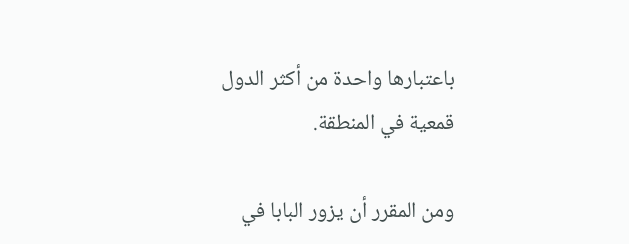باعتبارها واحدة من أكثر الدول قمعية في المنطقة.

ومن المقرر أن يزور البابا في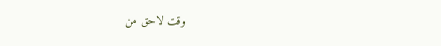وقت لاحق من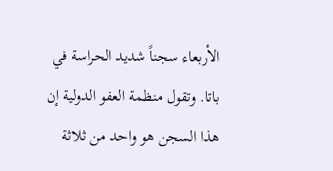الأربعاء سجناً شديد الحراسة في باتا. وتقول منظمة العفو الدولية إن هذا السجن هو واحد من ثلاثة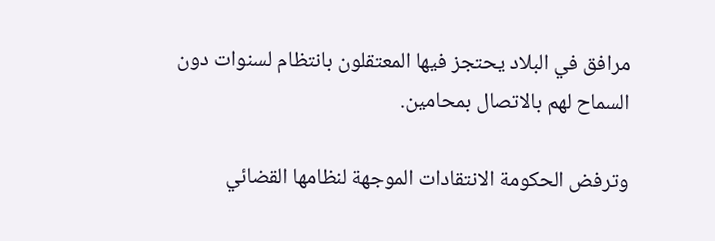مرافق في البلاد يحتجز فيها المعتقلون بانتظام لسنوات دون السماح لهم بالاتصال بمحامين.

وترفض الحكومة الانتقادات الموجهة لنظامها القضائي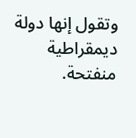وتقول إنها دولة ديمقراطية منفتحة.